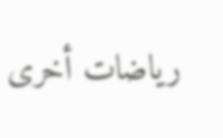رياضات أخرى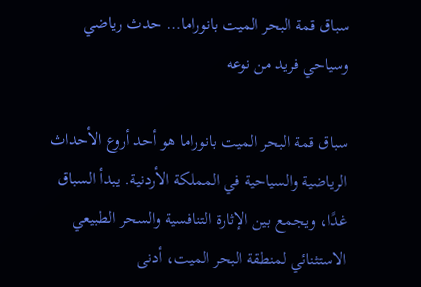سباق قمة البحر الميت بانوراما… حدث رياضي وسياحي فريد من نوعه

سباق قمة البحر الميت بانوراما هو أحد أروع الأحداث الرياضية والسياحية في المملكة الأردنية. يبدأ السباق غدًا، ويجمع بين الإثارة التنافسية والسحر الطبيعي الاستثنائي لمنطقة البحر الميت، أدنى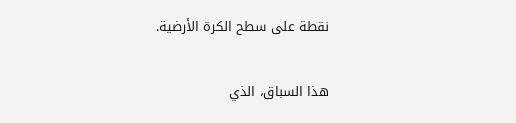نقطة على سطح الكرة الأرضية.

هذا السباق، الذي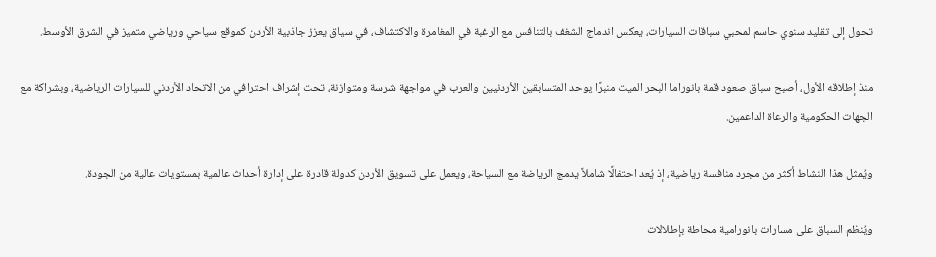تحول إلى تقليد سنوي حاسم لمحبي سباقات السيارات، يعكس اندماج الشغف بالتنافس مع الرغبة في المغامرة والاكتشاف، في سياق يعزز جاذبية الأردن كموقع سياحي ورياضي متميز في الشرق الأوسط.

منذ إطلاقه الأول، أصبح سباق صعود قمة بانوراما البحر الميت منبرًا يوحد المتسابقين الأردنيين والعرب في مواجهة شرسة ومتوازنة، تحت إشراف احترافي من الاتحاد الأردني للسيارات الرياضية، وبشراكة مع الجهات الحكومية والرعاة الداعمين.

ويُمثل هذا النشاط أكثر من مجرد منافسة رياضية، إذ يُعد احتفالًا شاملاً يدمج الرياضة مع السياحة، ويعمل على تسويق الأردن كدولة قادرة على إدارة أحداث عالمية بمستويات عالية من الجودة.

ويُنظم السباق على مسارات بانورامية محاطة بإطلالات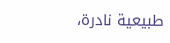طبيعية نادرة،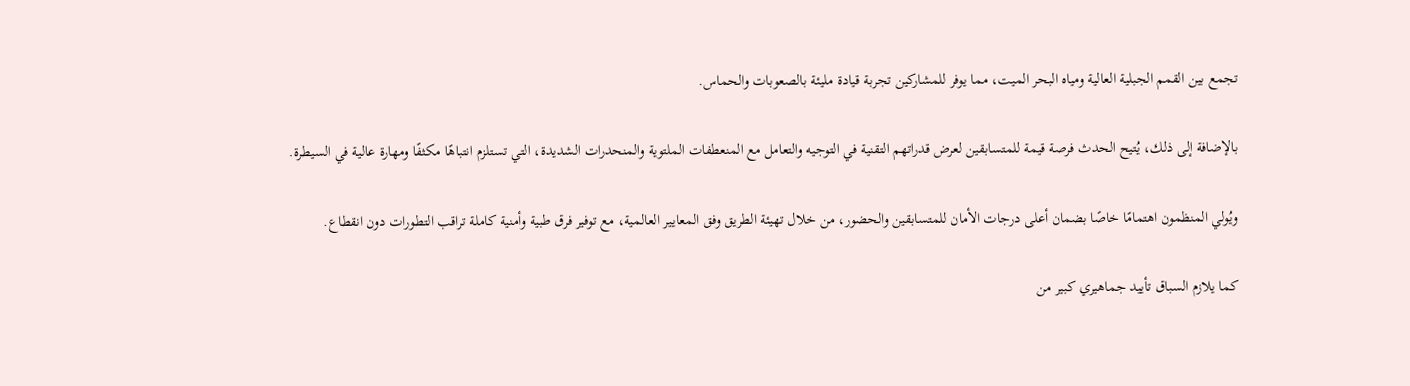تجمع بين القمم الجبلية العالية ومياه البحر الميت، مما يوفر للمشاركين تجربة قيادة مليئة بالصعوبات والحماس.

بالإضافة إلى ذلك، يُتيح الحدث فرصة قيمة للمتسابقين لعرض قدراتهم التقنية في التوجيه والتعامل مع المنعطفات الملتوية والمنحدرات الشديدة، التي تستلزم انتباهًا مكثفًا ومهارة عالية في السيطرة.

ويُولي المنظمون اهتمامًا خاصًا بضمان أعلى درجات الأمان للمتسابقين والحضور، من خلال تهيئة الطريق وفق المعايير العالمية، مع توفير فرق طبية وأمنية كاملة تراقب التطورات دون انقطاع.

كما يلازم السباق تأييد جماهيري كبير من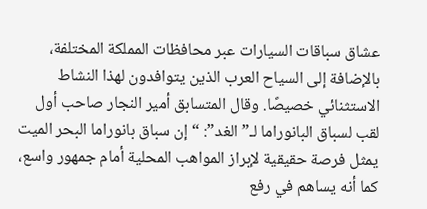عشاق سباقات السيارات عبر محافظات المملكة المختلفة، بالإضافة إلى السياح العرب الذين يتوافدون لهذا النشاط الاستثنائي خصيصًا. وقال المتسابق أمير النجار صاحب أول لقب لسباق البانوراما لـ”الغد”: “إن سباق بانوراما البحر الميت يمثل فرصة حقيقية لإبراز المواهب المحلية أمام جمهور واسع، كما أنه يساهم في رفع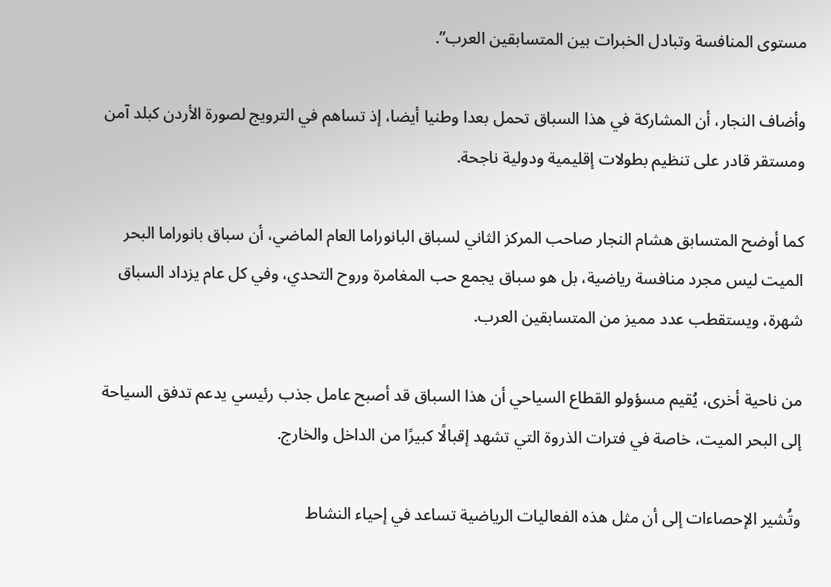مستوى المنافسة وتبادل الخبرات بين المتسابقين العرب”.

وأضاف النجار، أن المشاركة في هذا السباق تحمل بعدا وطنيا أيضا، إذ تساهم في الترويج لصورة الأردن كبلد آمن ومستقر قادر على تنظيم بطولات إقليمية ودولية ناجحة.

كما أوضح المتسابق هشام النجار صاحب المركز الثاني لسباق البانوراما العام الماضي، أن سباق بانوراما البحر الميت ليس مجرد منافسة رياضية، بل هو سباق يجمع حب المغامرة وروح التحدي، وفي كل عام يزداد السباق شهرة، ويستقطب عدد مميز من المتسابقين العرب.

من ناحية أخرى، يُقيم مسؤولو القطاع السياحي أن هذا السباق قد أصبح عامل جذب رئيسي يدعم تدفق السياحة إلى البحر الميت، خاصة في فترات الذروة التي تشهد إقبالًا كبيرًا من الداخل والخارج.

وتُشير الإحصاءات إلى أن مثل هذه الفعاليات الرياضية تساعد في إحياء النشاط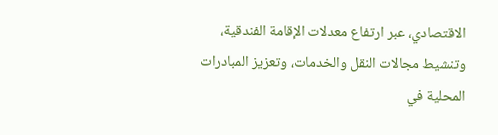الاقتصادي، عبر ارتفاع معدلات الإقامة الفندقية، وتنشيط مجالات النقل والخدمات، وتعزيز المبادرات المحلية في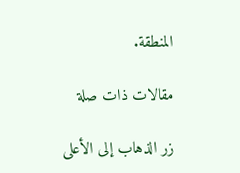المنطقة.

مقالات ذات صلة

زر الذهاب إلى الأعلى